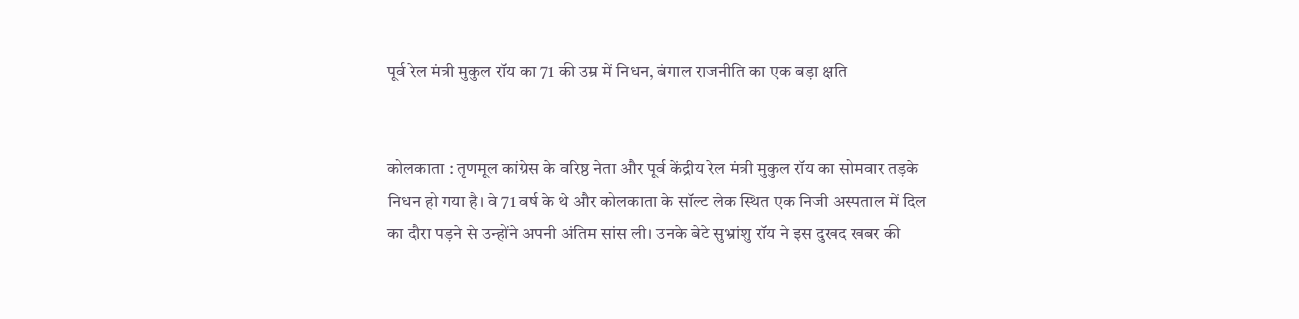पूर्व रेल मंत्री मुकुल रॉय का 71 की उम्र में निधन, बंगाल राजनीति का एक बड़ा क्षति


कोलकाता : तृणमूल कांग्रेस के वरिष्ठ नेता और पूर्व केंद्रीय रेल मंत्री मुकुल रॉय का सोमवार तड़के निधन हो गया है। वे 71 वर्ष के थे और कोलकाता के सॉल्ट लेक स्थित एक निजी अस्पताल में दिल का दौरा पड़ने से उन्होंने अपनी अंतिम सांस ली। उनके बेटे सुभ्रांशु रॉय ने इस दुखद खबर की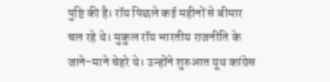पुष्टि की है। रॉय पिछले कई महीनों से बीमार चल रहे थे। मुकुल रॉय भारतीय राजनीति के जाने-माने चेहरे थे। उन्होंने शुरुआत यूथ कांग्रेस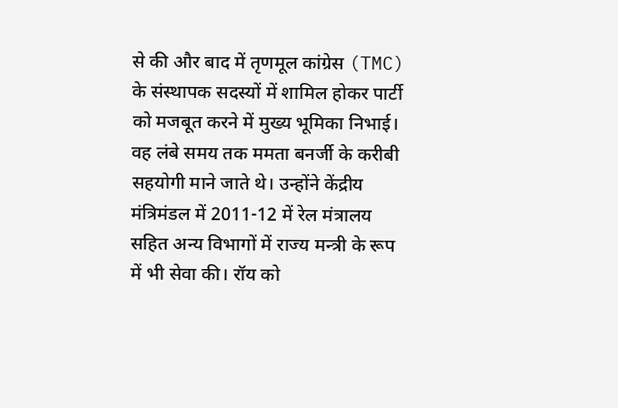से की और बाद में तृणमूल कांग्रेस (TMC) के संस्थापक सदस्यों में शामिल होकर पार्टी को मजबूत करने में मुख्य भूमिका निभाई। वह लंबे समय तक ममता बनर्जी के करीबी सहयोगी माने जाते थे। उन्होंने केंद्रीय मंत्रिमंडल में 2011-12 में रेल मंत्रालय सहित अन्य विभागों में राज्य मन्त्री के रूप में भी सेवा की। रॉय को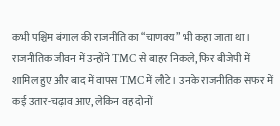कभी पश्चिम बंगाल की राजनीति का “चाणक्य” भी कहा जाता था। राजनीतिक जीवन में उन्होंने TMC से बाहर निकले, फिर बीजेपी में शामिल हुए और बाद में वापस TMC में लौटे। उनके राजनीतिक सफर में कई उतार-चढ़ाव आए, लेकिन वह दोनों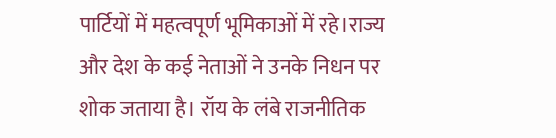पार्टियों में महत्वपूर्ण भूमिकाओं में रहे।राज्य और देश के कई नेताओं ने उनके निधन पर शोक जताया है। रॉय के लंबे राजनीतिक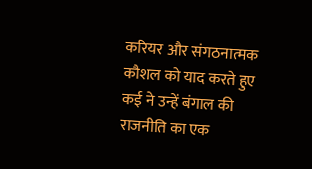करियर और संगठनात्मक कौशल को याद करते हुए कई ने उन्हें बंगाल की राजनीति का एक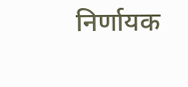निर्णायक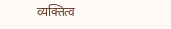व्यक्तित्व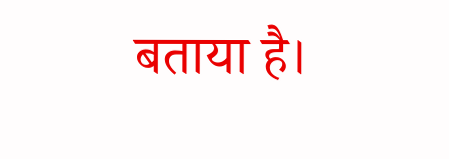बताया है।